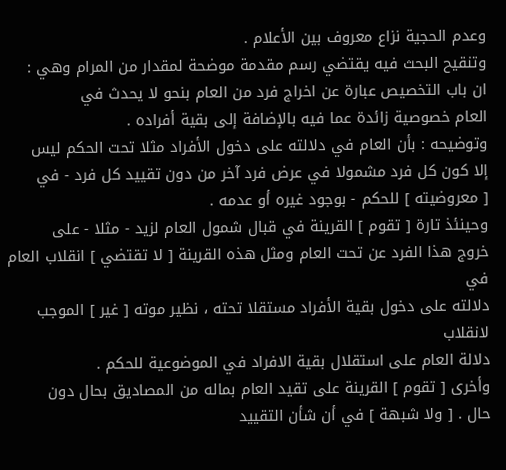وعدم الحجية نزاع معروف بين الأعلام .
وتنقيح البحث فيه يقتضي رسم مقدمة موضحة لمقدار من المرام وهي :
ان باب التخصيص عبارة عن اخراج فرد من العام بنحو لا يحدث في
العام خصوصية زائدة عما فيه بالإضافة إلى بقية أفراده .
وتوضيحه : بأن العام في دلالته على دخول الأفراد مثلا تحت الحكم ليس
إلا كون كل فرد مشمولا في عرض فرد آخر من دون تقييد كل فرد - في
[ معروضيته ] للحكم - بوجود غيره أو عدمه .
وحينئذ تارة [ تقوم ] القرينة في قبال شمول العام لزيد - مثلا - على
خروج هذا الفرد عن تحت العام ومثل هذه القرينة [ لا تقتضي ] انقلاب العام في
دلالته على دخول بقية الأفراد مستقلا تحته ، نظير موته [ غير ] الموجب لانقلاب
دلالة العام على استقلال بقية الافراد في الموضوعية للحكم .
وأخرى [ تقوم ] القرينة على تقيد العام بماله من المصاديق بحال دون
حال . [ ولا شبهة ] في أن شأن التقييد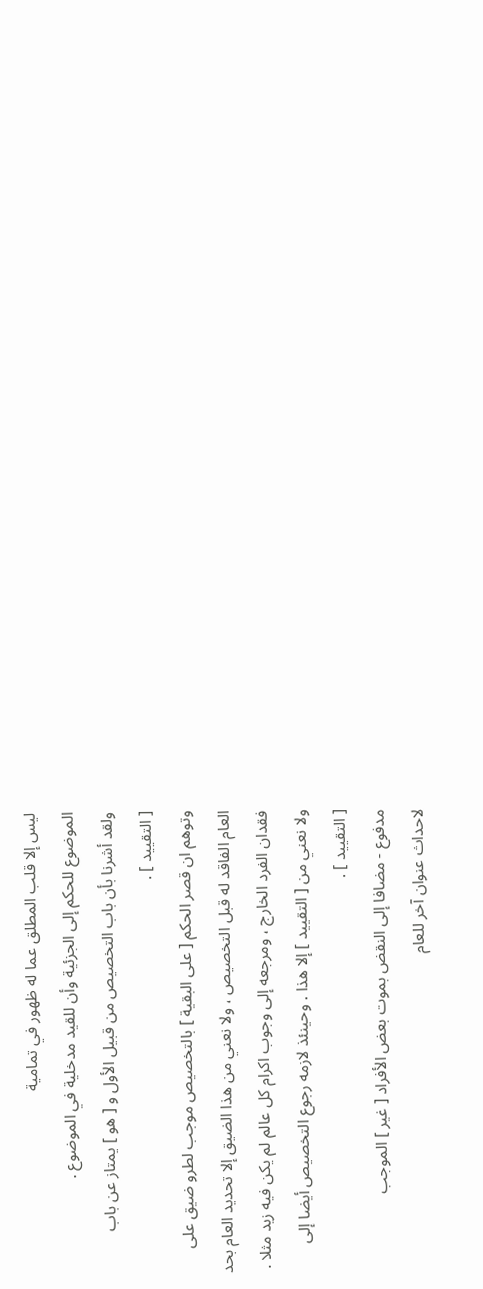ليس إلا قلب المطلق عما له ظهور في تمامية
الموضوع للحكم إلى الجزئية وأن للقيد مدخلية في الموضوع .
ولقد أشرنا بأن باب التخصيص من قبيل الأول و [ هو ] يمتاز عن باب
[ التقييد ] .
وتوهم ان قصر الحكم [ على البقية ] بالتخصيص موجب لطرو ضيق على
العام الفاقد له قبل التخصيص ، ولا نعني من هذا الضيق إلا تحديد العام بحد
فقدان الفرد الخارج ، ومرجعه إلى وجوب اكرام كل عالم لم يكن فيه زيد مثلا .
ولا نعني من [ التقييد ] إلا هذا . وحينئذ لازمه رجوع التخصيص أيضا إلى
[ التقييد ] .
مدفوع - مضافا إلى النقض بموت بعض الأفراد [ غير ] الموجب
لاحداث عنوان آخر للعام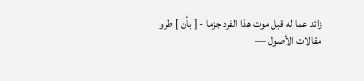زائد عما له قبل موت هذا الفرد جزما - [ بأن ] طرو
مقالات الأصول —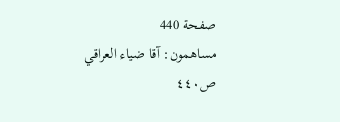صفحة 440
مساهمون: آقا ضياء العراقي
ص٤٤٠